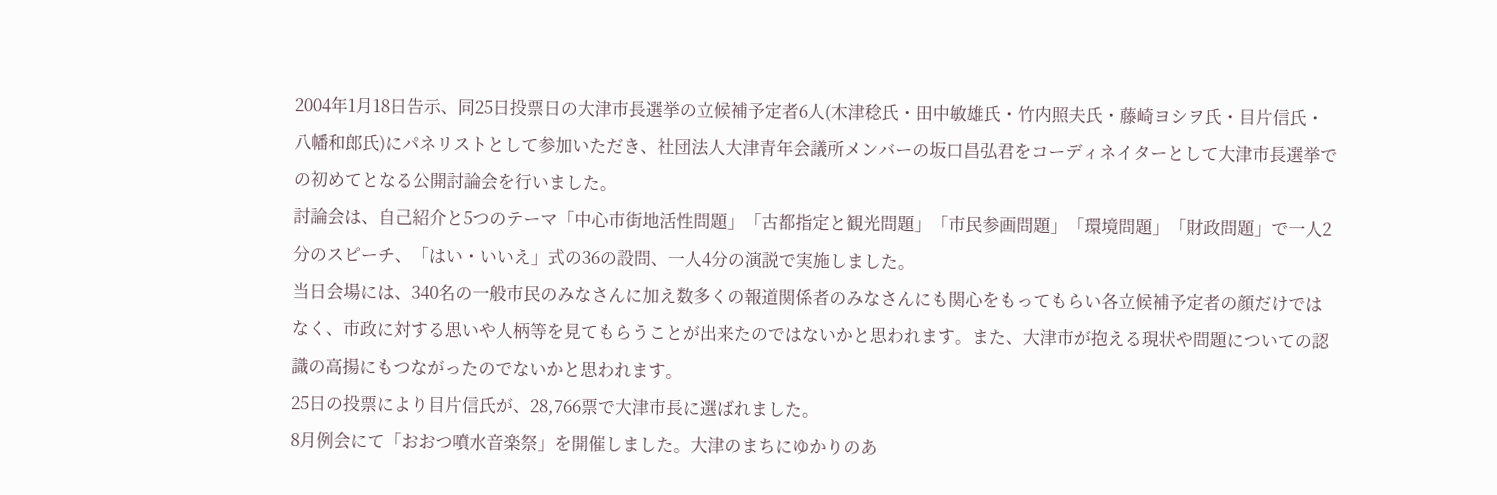2004年1月18日告示、同25日投票日の大津市長選挙の立候補予定者6人(木津稔氏・田中敏雄氏・竹内照夫氏・藤崎ヨシヲ氏・目片信氏・八幡和郎氏)にパネリストとして参加いただき、社団法人大津青年会議所メンバーの坂口昌弘君をコーディネイターとして大津市長選挙での初めてとなる公開討論会を行いました。
討論会は、自己紹介と5つのテーマ「中心市街地活性問題」「古都指定と観光問題」「市民参画問題」「環境問題」「財政問題」で一人2分のスピーチ、「はい・いいえ」式の36の設問、一人4分の演説で実施しました。
当日会場には、340名の一般市民のみなさんに加え数多くの報道関係者のみなさんにも関心をもってもらい各立候補予定者の顔だけではなく、市政に対する思いや人柄等を見てもらうことが出来たのではないかと思われます。また、大津市が抱える現状や問題についての認識の高揚にもつながったのでないかと思われます。
25日の投票により目片信氏が、28,766票で大津市長に選ばれました。
8月例会にて「おおつ噴水音楽祭」を開催しました。大津のまちにゆかりのあ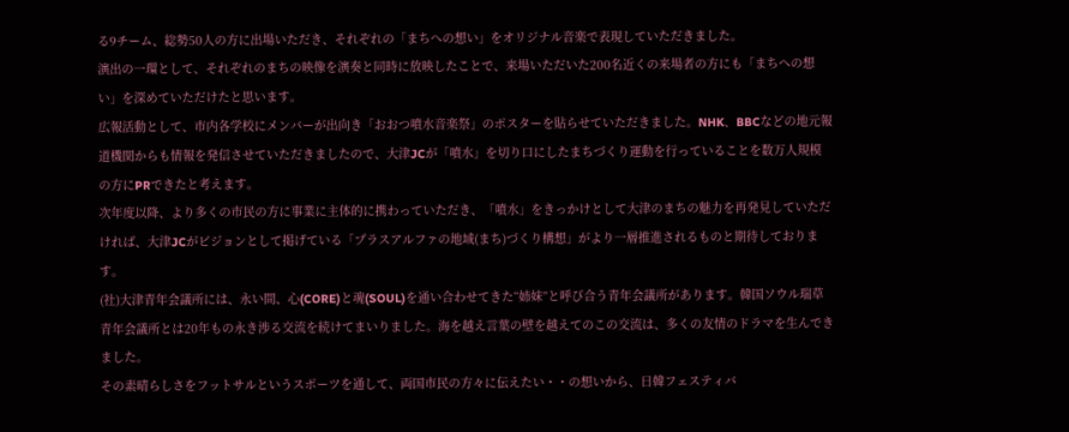る9チーム、総勢50人の方に出場いただき、それぞれの「まちへの想い」をオリジナル音楽で表現していただきました。
演出の一環として、それぞれのまちの映像を演奏と同時に放映したことで、来場いただいた200名近くの来場者の方にも「まちへの想い」を深めていただけたと思います。
広報活動として、市内各学校にメンバーが出向き「おおつ噴水音楽祭」のポスターを貼らせていただきました。NHK、BBCなどの地元報道機関からも情報を発信させていただきましたので、大津JCが「噴水」を切り口にしたまちづくり運動を行っていることを数万人規模の方にPRできたと考えます。
次年度以降、より多くの市民の方に事業に主体的に携わっていただき、「噴水」をきっかけとして大津のまちの魅力を再発見していただければ、大津JCがビジョンとして掲げている「プラスアルファの地域(まち)づくり構想」がより一層推進されるものと期待しております。
(社)大津青年会議所には、永い間、心(CORE)と魂(SOUL)を通い合わせてきた“姉妹”と呼び合う青年会議所があります。韓国ソウル瑞草青年会議所とは20年もの永き渉る交流を続けてまいりました。海を越え言葉の壁を越えてのこの交流は、多くの友情のドラマを生んできました。
その素晴らしさをフットサルというスポーツを通して、両国市民の方々に伝えたい・・の想いから、日韓フェスティバ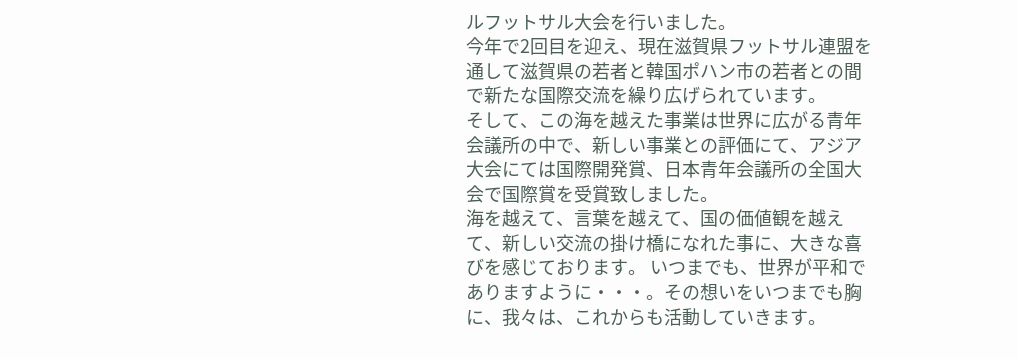ルフットサル大会を行いました。
今年で2回目を迎え、現在滋賀県フットサル連盟を通して滋賀県の若者と韓国ポハン市の若者との間で新たな国際交流を繰り広げられています。
そして、この海を越えた事業は世界に広がる青年会議所の中で、新しい事業との評価にて、アジア大会にては国際開発賞、日本青年会議所の全国大会で国際賞を受賞致しました。
海を越えて、言葉を越えて、国の価値観を越えて、新しい交流の掛け橋になれた事に、大きな喜びを感じております。 いつまでも、世界が平和でありますように・・・。その想いをいつまでも胸に、我々は、これからも活動していきます。